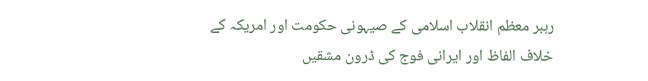رہبر معظم انقلاب اسلامی کے صیہونی حکومت اور امریکہ کے خلاف الفاظ اور ایرانی فوج کی ڈرون مشقیں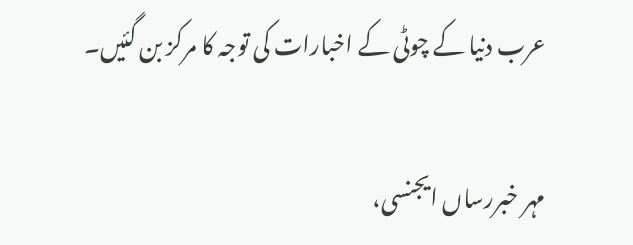عرب دنیا کے چوٹی کے اخبارات کی توجہ کا مرکز بن گئیں۔

مہر خبررساں ایجنسی،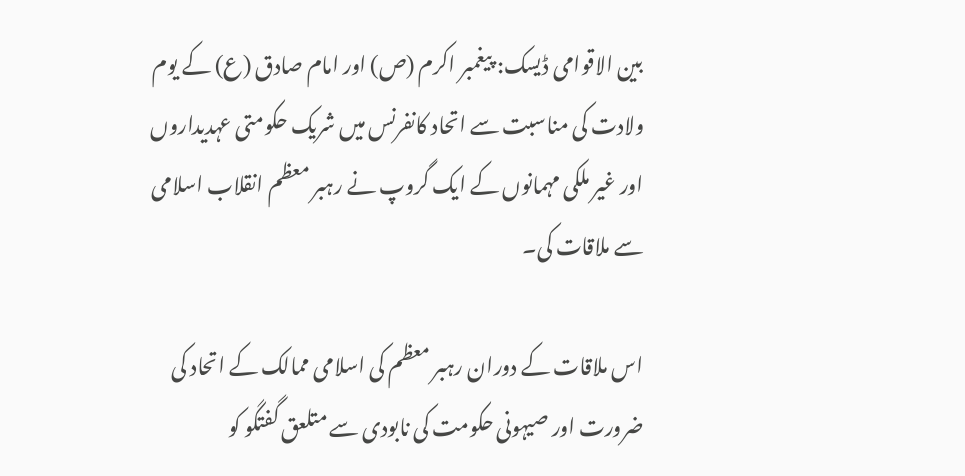بین الاقوامی ڈیسک: پیغمبر اکرم (ص) اور امام صادق (ع) کے یوم ولادت کی مناسبت سے اتحاد کانفرنس میں شریک حکومتی عہدیداروں اور غیر ملکی مہمانوں کے ایک گروپ نے رہبر معظم انقلاب اسلامی سے ملاقات کی۔

اس ملاقات کے دوران رہبر معظم کی اسلامی ممالک کے اتحاد کی ضرورت اور صیہونی حکومت کی نابودی سے متلعق گفتگو کو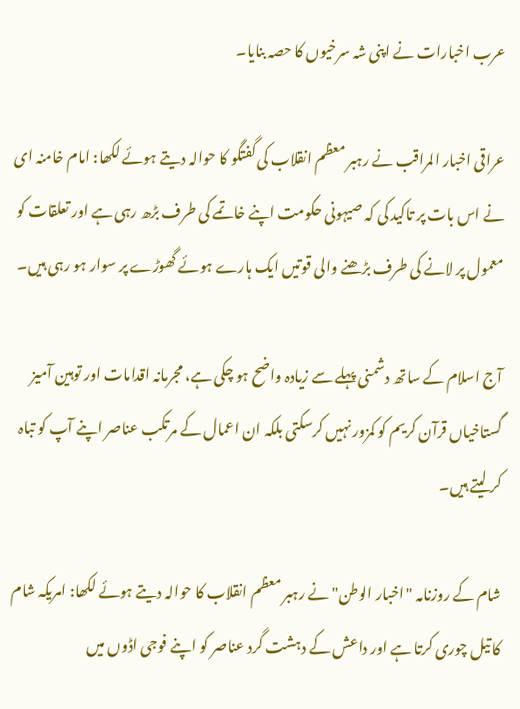عرب اخبارات نے اپنی شہ سرخیوں کا حصہ بنایا۔

عراقی اخبار المراقب نے رہبر معظم انقلاب کی گفتگو کا حوالہ دیتے ہوئے لکھا: امام خامنہ ای نے اس بات پر تاکید کی کہ صیہونی حکومت اپنے خاتمے کی طرف بڑھ رہی ہے اور تعلقات کو معمول پر لانے کی طرف بڑھنے والی قوتیں ایک ہارے ہوئے گھوڑے پر سوار ہو رہی ہیں۔

آج اسلام کے ساتھ دشمنی پہلے سے زیادہ واضح ہو چکی ہے، مجرمانہ اقدامات اور توہین آمیز گستاخیاں قرآن کریم کو کمزور نہیں کرسکتی بلکہ ان اعمال کے مرتکب عناصر اپنے آپ کو تباہ کر لیتے ہیں۔

شام کے روزنامہ "اخبار الوطن" نے رہبر معظم انقلاب کا حوالہ دیتے ہوئے لکھا: امریکہ شام کا تیل چوری کرتا ہے اور داعش کے دہشت گرد عناصر کو اپنے فوجی اڈوں میں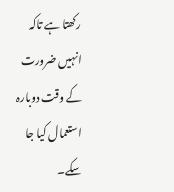رکھتا ہے تاکہ انہیں ضرورت کے وقت دوبارہ استعمال کیا جا سکے۔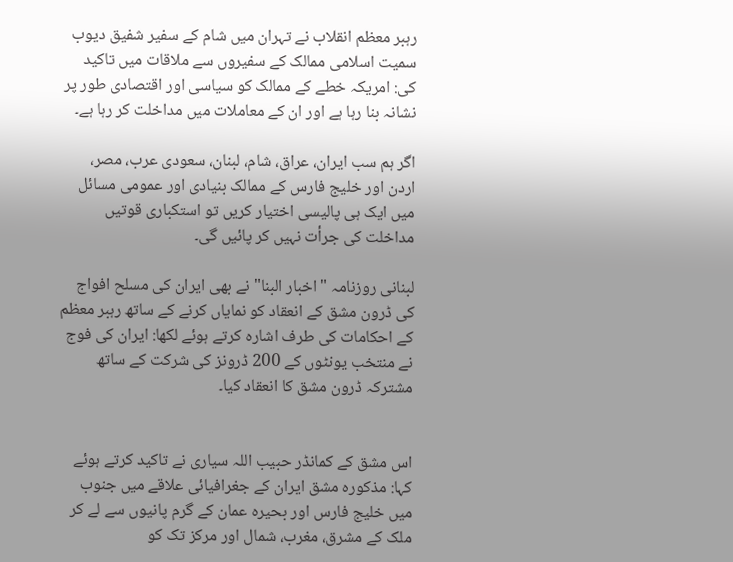رہبر معظم انقلاب نے تہران میں شام کے سفیر شفیق دیوب سمیت اسلامی ممالک کے سفیروں سے ملاقات میں تاکید کی: امریکہ خطے کے ممالک کو سیاسی اور اقتصادی طور پر نشانہ بنا رہا ہے اور ان کے معاملات میں مداخلت کر رہا ہے۔

اگر ہم سب ایران، عراق، شام، لبنان، سعودی عرب، مصر، اردن اور خلیج فارس کے ممالک بنیادی اور عمومی مسائل میں ایک ہی پالیسی اختیار کریں تو استکباری قوتیں مداخلت کی جرأت نہیں کر پائیں گی۔

لبنانی روزنامہ "اخبار البنا" نے بھی ایران کی مسلح افواج کی ڈرون مشق کے انعقاد کو نمایاں کرنے کے ساتھ رہبر معظم کے احکامات کی طرف اشارہ کرتے ہوئے لکھا: ایران کی فوج نے منتخب یونٹوں کے 200 ڈرونز کی شرکت کے ساتھ مشترکہ ڈرون مشق کا انعقاد کیا۔


اس مشق کے کمانڈر حبیب اللہ سیاری نے تاکید کرتے ہوئے کہا: مذکورہ مشق ایران کے جغرافیائی علاقے میں جنوب میں خلیج فارس اور بحیرہ عمان کے گرم پانیوں سے لے کر ملک کے مشرق، مغرب، شمال اور مرکز تک کو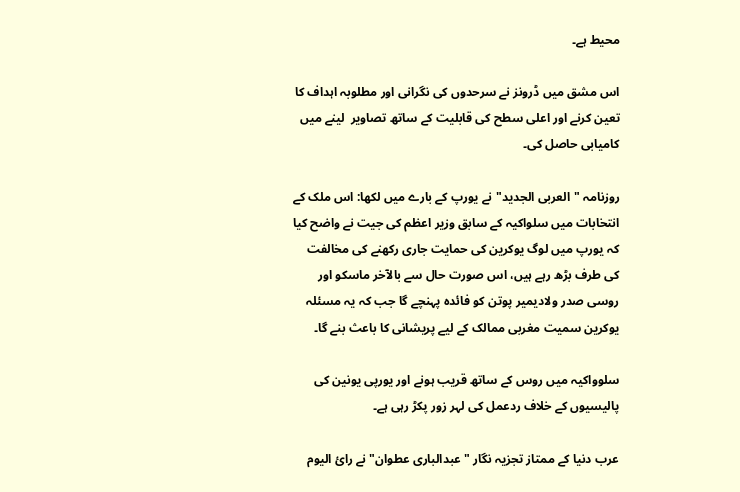محیط ہے۔

اس مشق میں ڈرونز نے سرحدوں کی نگرانی اور مطلوبہ اہداف کا تعین کرنے اور اعلی سطح کی قابلیت کے ساتھ تصاویر  لینے میں کامیابی حاصل کی۔

روزنامہ "العربی الجدید"نے یورپ کے بارے میں لکھا: اس ملک کے انتخابات میں سلواکیہ کے سابق وزیر اعظم کی جیت نے واضح کیا کہ یورپ میں لوگ یوکرین کی حمایت جاری رکھنے کی مخالفت کی طرف بڑھ رہے ہیں، اس صورت حال سے بالآخر ماسکو اور روسی صدر ولادیمیر پوتن کو فائدہ پہنچے گا جب کہ یہ مسئلہ یوکرین سمیت مغربی ممالک کے لیے پریشانی کا باعث بنے گا۔

سلوواکیہ میں روس کے ساتھ قریب ہونے اور یورپی یونین کی پالیسیوں کے خلاف ردعمل کی لہر زور پکڑ رہی ہے۔

عرب دنیا کے ممتاز تجزیہ نگار "عبدالباری عطوان" نے رائ الیوم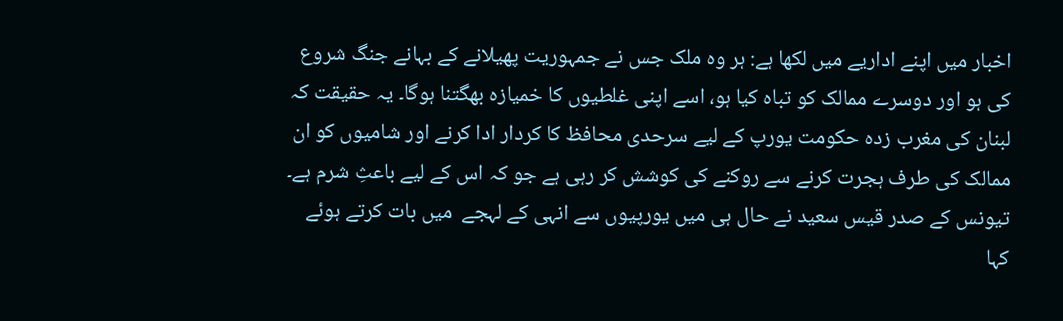اخبار میں اپنے اداریے میں لکھا ہے: ہر وہ ملک جس نے جمہوریت پھیلانے کے بہانے جنگ شروع کی ہو اور دوسرے ممالک کو تباہ کیا ہو، اسے اپنی غلطیوں کا خمیازہ بھگتنا ہوگا۔ یہ حقیقت کہ لبنان کی مغرب زدہ حکومت یورپ کے لیے سرحدی محافظ کا کردار ادا کرنے اور شامیوں کو ان ممالک کی طرف ہجرت کرنے سے روکنے کی کوشش کر رہی ہے جو کہ اس کے لیے باعثِ شرم ہے۔ تیونس کے صدر قیس سعید نے حال ہی میں یورپیوں سے انہی کے لہجے  میں بات کرتے ہوئے کہا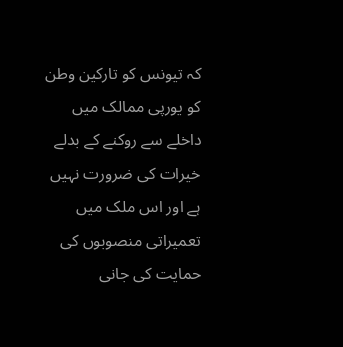کہ تیونس کو تارکین وطن کو یورپی ممالک میں داخلے سے روکنے کے بدلے خیرات کی ضرورت نہیں ہے اور اس ملک میں تعمیراتی منصوبوں کی حمایت کی جانی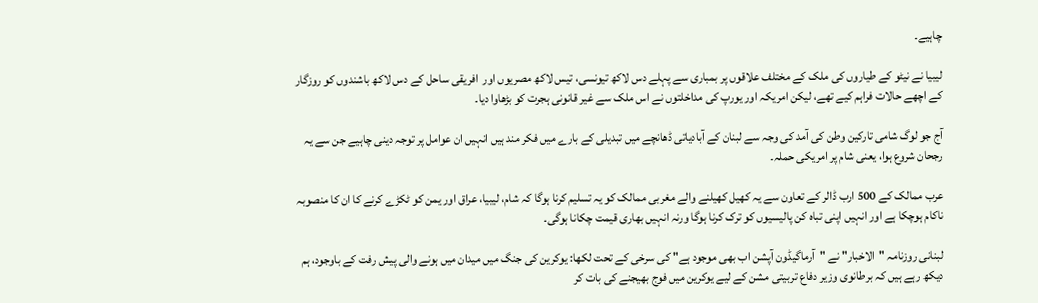چاہیے۔

لیبیا نے نیٹو کے طیاروں کی ملک کے مختلف علاقوں پر بمباری سے پہلے دس لاکھ تیونسی، تیس لاکھ مصریوں اور  افریقی ساحل کے دس لاکھ باشندوں کو روزگار کے اچھے حالات فراہم کیے تھے، لیکن امریکہ اور یورپ کی مداخلتوں نے اس ملک سے غیر قانونی ہجرت کو بڑھاوا دیا۔

آج جو لوگ شامی تارکین وطن کی آمد کی وجہ سے لبنان کے آبادیاتی ڈھانچے میں تبدیلی کے بارے میں فکر مند ہیں انہیں ان عوامل پر توجہ دینی چاہیے جن سے یہ رجحان شروع ہوا، یعنی شام پر امریکی حملہ۔

عرب ممالک کے 500 ارب ڈالر کے تعاون سے یہ کھیل کھیلنے والے مغربی ممالک کو یہ تسلیم کرنا ہوگا کہ شام، لیبیا، عراق اور یمن کو ٹکڑے کرنے کا ان کا منصوبہ ناکام ہوچکا ہے اور انہیں اپنی تباہ کن پالیسیوں کو ترک کرنا ہوگا ورنہ انہیں بھاری قیمت چکانا ہوگی۔

لبنانی روزنامہ "الاخبار" نے "آرماگیڈون آپشن اب بھی موجود ہے" کی سرخی کے تحت لکھا: یوکرین کی جنگ میں میدان میں ہونے والی پیش رفت کے باوجود، ہم دیکھ رہے ہیں کہ برطانوی وزیر دفاع تربیتی مشن کے لیے یوکرین میں فوج بھیجنے کی بات کر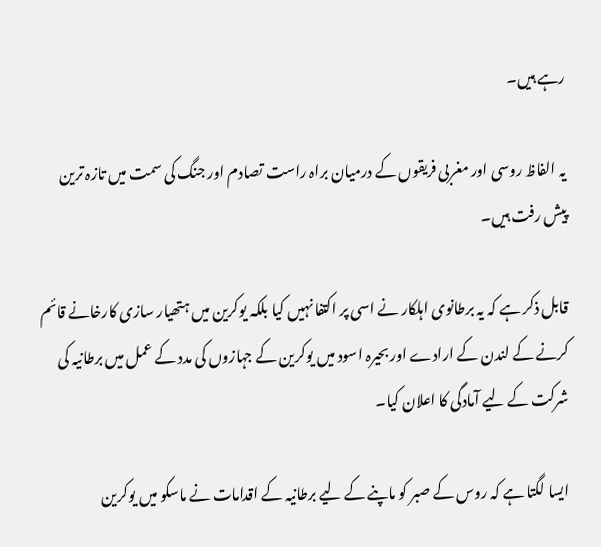رہے ہیں۔

یہ الفاظ روسی اور مغربی فریقوں کے درمیان براہ راست تصادم اور جنگ کی سمت میں تازہ ترین پیش رفت ہیں۔

قابل ذکر ہے کہ یہ برطانوی اہلکار نے اسی پر اکتفا نہیں کیا بلکہ یوکرین میں ہتھیار سازی کارخانے قائم کرنے کے لندن کے ارادے اور بحیرہ اسود میں یوکرین کے جہازوں کی مدد کے عمل میں برطانیہ کی شرکت کے لیے آمادگی کا اعلان کیا۔

ایسا لگتا ہے کہ روس کے صبر کو ماپنے کے لیے برطانیہ کے اقدامات نے ماسکو میں یوکرین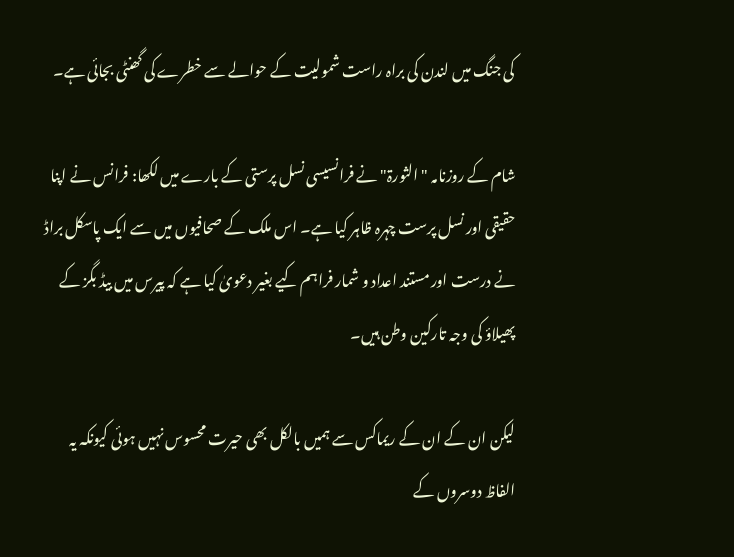کی جنگ میں لندن کی براہ راست شمولیت کے حوالے سے خطرے کی گھنٹی بجائی ہے۔

شام کے روزنامہ "الثورۃ" نے فرانسیسی نسل پرستی کے بارے میں لکھا: فرانس نے اپنا حقیقی اور نسل پرست چہرہ ظاہر کیا ہے۔ اس ملک کے صحافیوں میں سے ایک پاسکل براڈ نے درست اور مستند اعداد و شمار فراہم کیے بغیر دعویٰ کیا ہے کہ پیرس میں بیڈ بگز کے پھیلاؤ کی وجہ تارکین وطن ہیں۔

لیکن ان کے ان کے ریماکس سے ہمیں بالکل بھی حیرت محسوس نہیں ہوئی کیونکہ یہ الفاظ دوسروں کے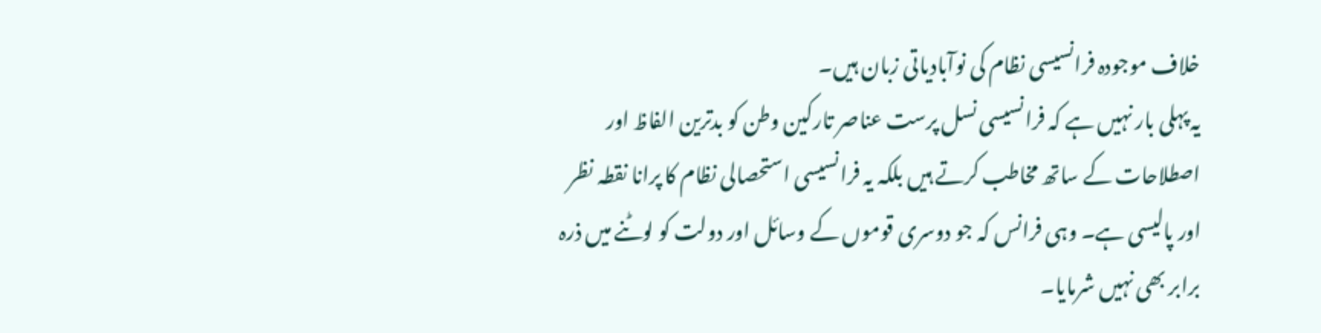خلاف موجودہ فرانسیسی نظام کی نوآبادیاتی زبان ہیں۔
یہ پہلی بار نہیں ہے کہ فرانسیسی نسل پرست عناصر تارکین وطن کو بدترین الفاظ اور اصطلاحات کے ساتھ مخاطب کرتے ہیں بلکہ یہ فرانسیسی استحصالی نظام کا پرانا نقطہ نظر اور پالیسی ہے۔ وہی فرانس کہ جو دوسری قوموں کے وسائل اور دولت کو لوٹنے میں ذرہ برابر بھی نہیں شرمایا۔